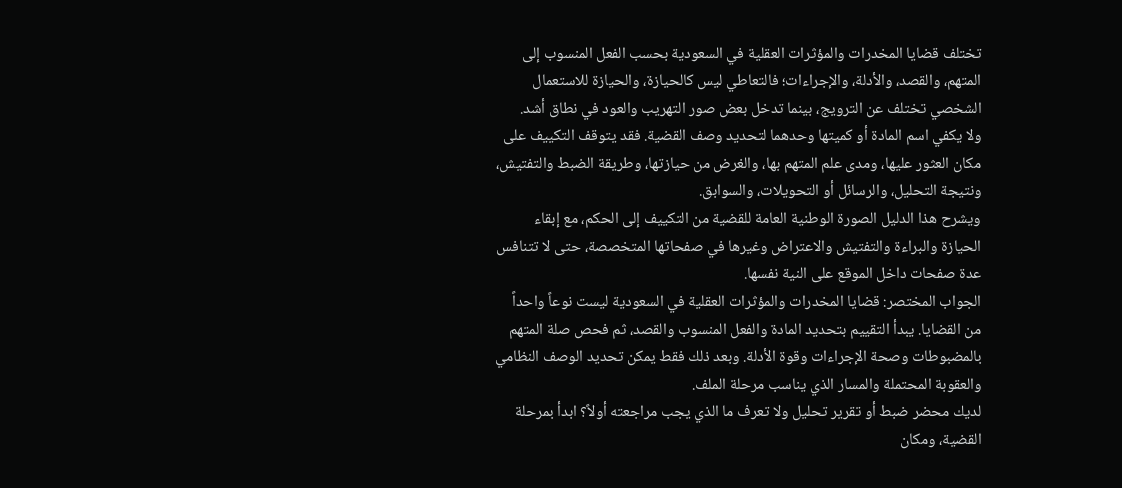تختلف قضايا المخدرات والمؤثرات العقلية في السعودية بحسب الفعل المنسوب إلى المتهم، والقصد، والأدلة، والإجراءات؛ فالتعاطي ليس كالحيازة، والحيازة للاستعمال الشخصي تختلف عن الترويج، بينما تدخل بعض صور التهريب والعود في نطاق أشد.
ولا يكفي اسم المادة أو كميتها وحدهما لتحديد وصف القضية. فقد يتوقف التكييف على مكان العثور عليها، ومدى علم المتهم بها، والغرض من حيازتها، وطريقة الضبط والتفتيش، ونتيجة التحليل، والرسائل أو التحويلات، والسوابق.
ويشرح هذا الدليل الصورة الوطنية العامة للقضية من التكييف إلى الحكم، مع إبقاء الحيازة والبراءة والتفتيش والاعتراض وغيرها في صفحاتها المتخصصة، حتى لا تتنافس عدة صفحات داخل الموقع على النية نفسها.
الجواب المختصر: قضايا المخدرات والمؤثرات العقلية في السعودية ليست نوعاً واحداً من القضايا. يبدأ التقييم بتحديد المادة والفعل المنسوب والقصد، ثم فحص صلة المتهم بالمضبوطات وصحة الإجراءات وقوة الأدلة. وبعد ذلك فقط يمكن تحديد الوصف النظامي والعقوبة المحتملة والمسار الذي يناسب مرحلة الملف.
لديك محضر ضبط أو تقرير تحليل ولا تعرف ما الذي يجب مراجعته أولاً؟ ابدأ بمرحلة القضية، ومكان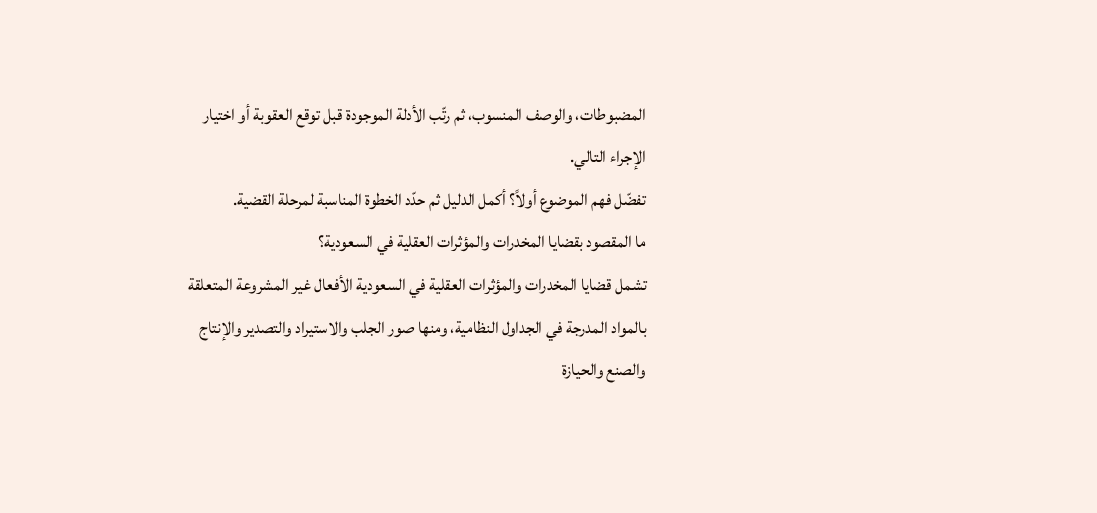المضبوطات، والوصف المنسوب، ثم رتّب الأدلة الموجودة قبل توقع العقوبة أو اختيار الإجراء التالي.
تفضّل فهم الموضوع أولاً؟ أكمل الدليل ثم حدّد الخطوة المناسبة لمرحلة القضية.
ما المقصود بقضايا المخدرات والمؤثرات العقلية في السعودية؟
تشمل قضايا المخدرات والمؤثرات العقلية في السعودية الأفعال غير المشروعة المتعلقة بالمواد المدرجة في الجداول النظامية، ومنها صور الجلب والاستيراد والتصدير والإنتاج والصنع والحيازة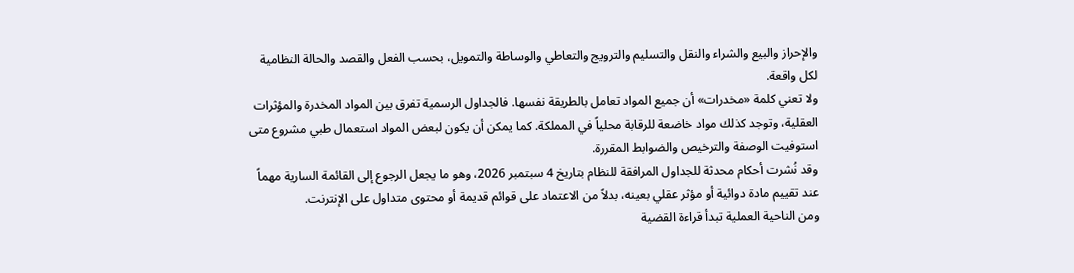والإحراز والبيع والشراء والنقل والتسليم والترويج والتعاطي والوساطة والتمويل، بحسب الفعل والقصد والحالة النظامية لكل واقعة.
ولا تعني كلمة «مخدرات» أن جميع المواد تعامل بالطريقة نفسها. فالجداول الرسمية تفرق بين المواد المخدرة والمؤثرات العقلية، وتوجد كذلك مواد خاضعة للرقابة محلياً في المملكة. كما يمكن أن يكون لبعض المواد استعمال طبي مشروع متى استوفيت الوصفة والترخيص والضوابط المقررة.
وقد نُشرت أحكام محدثة للجداول المرافقة للنظام بتاريخ 4 سبتمبر 2026، وهو ما يجعل الرجوع إلى القائمة السارية مهماً عند تقييم مادة دوائية أو مؤثر عقلي بعينه، بدلاً من الاعتماد على قوائم قديمة أو محتوى متداول على الإنترنت.
ومن الناحية العملية تبدأ قراءة القضية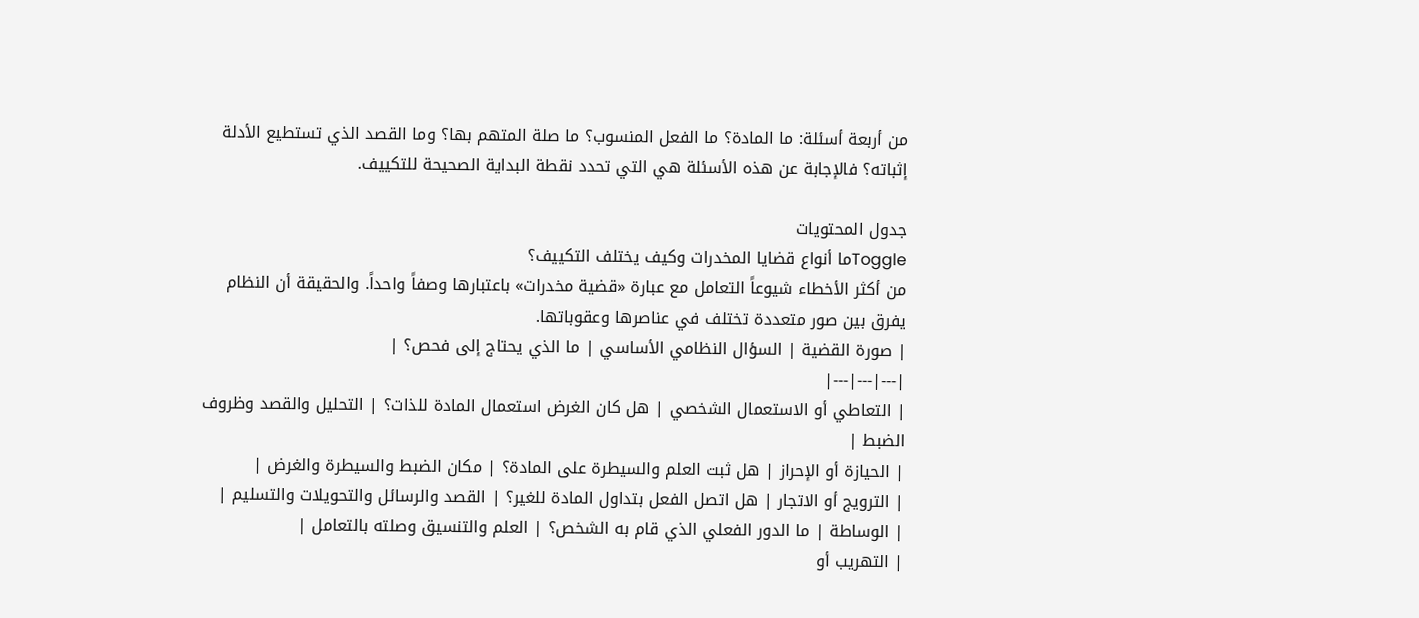من أربعة أسئلة: ما المادة؟ ما الفعل المنسوب؟ ما صلة المتهم بها؟ وما القصد الذي تستطيع الأدلة إثباته؟ فالإجابة عن هذه الأسئلة هي التي تحدد نقطة البداية الصحيحة للتكييف.

جدول المحتويات
Toggleما أنواع قضايا المخدرات وكيف يختلف التكييف؟
من أكثر الأخطاء شيوعاً التعامل مع عبارة «قضية مخدرات» باعتبارها وصفاً واحداً. والحقيقة أن النظام يفرق بين صور متعددة تختلف في عناصرها وعقوباتها.
| صورة القضية | السؤال النظامي الأساسي | ما الذي يحتاج إلى فحص؟ |
|---|---|---|
| التعاطي أو الاستعمال الشخصي | هل كان الغرض استعمال المادة للذات؟ | التحليل والقصد وظروف الضبط |
| الحيازة أو الإحراز | هل ثبت العلم والسيطرة على المادة؟ | مكان الضبط والسيطرة والغرض |
| الترويج أو الاتجار | هل اتصل الفعل بتداول المادة للغير؟ | القصد والرسائل والتحويلات والتسليم |
| الوساطة | ما الدور الفعلي الذي قام به الشخص؟ | العلم والتنسيق وصلته بالتعامل |
| التهريب أو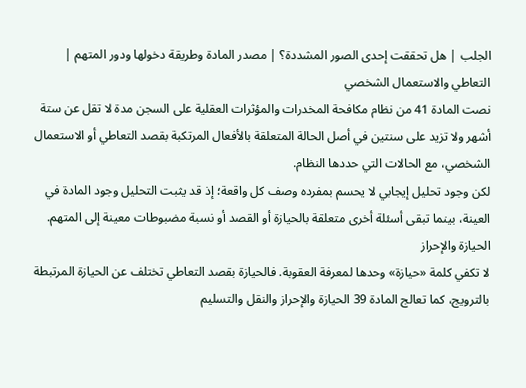الجلب | هل تحققت إحدى الصور المشددة؟ | مصدر المادة وطريقة دخولها ودور المتهم |
التعاطي والاستعمال الشخصي
نصت المادة 41 من نظام مكافحة المخدرات والمؤثرات العقلية على السجن مدة لا تقل عن ستة أشهر ولا تزيد على سنتين في أصل الحالة المتعلقة بالأفعال المرتكبة بقصد التعاطي أو الاستعمال الشخصي، مع الحالات التي حددها النظام.
لكن وجود تحليل إيجابي لا يحسم بمفرده وصف كل واقعة؛ إذ قد يثبت التحليل وجود المادة في العينة، بينما تبقى أسئلة أخرى متعلقة بالحيازة أو القصد أو نسبة مضبوطات معينة إلى المتهم.
الحيازة والإحراز
لا تكفي كلمة «حيازة» وحدها لمعرفة العقوبة. فالحيازة بقصد التعاطي تختلف عن الحيازة المرتبطة بالترويج، كما تعالج المادة 39 الحيازة والإحراز والنقل والتسليم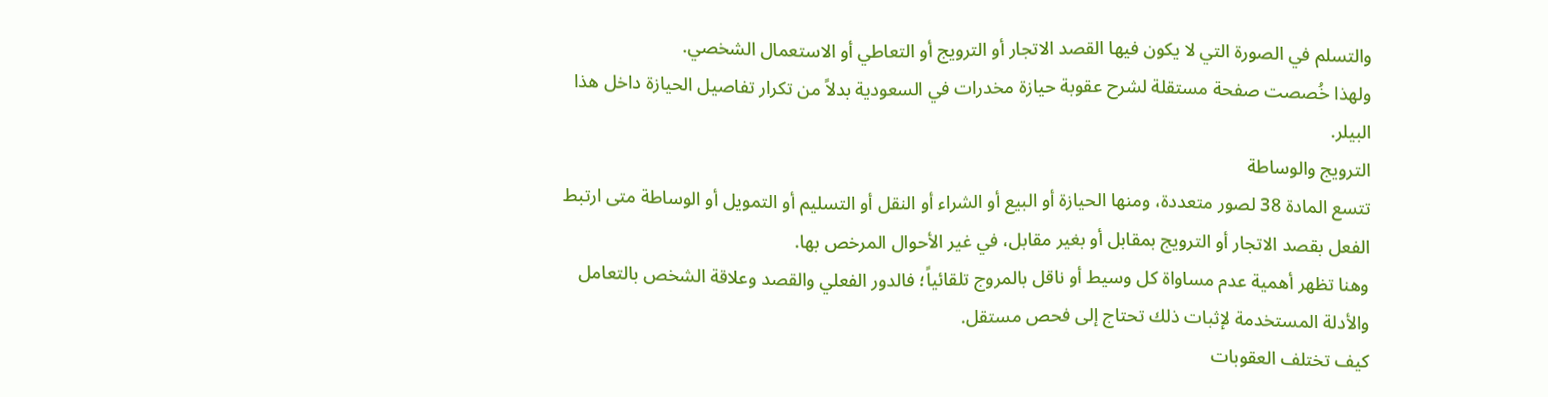والتسلم في الصورة التي لا يكون فيها القصد الاتجار أو الترويج أو التعاطي أو الاستعمال الشخصي.
ولهذا خُصصت صفحة مستقلة لشرح عقوبة حيازة مخدرات في السعودية بدلاً من تكرار تفاصيل الحيازة داخل هذا البيلر.
الترويج والوساطة
تتسع المادة 38 لصور متعددة، ومنها الحيازة أو البيع أو الشراء أو النقل أو التسليم أو التمويل أو الوساطة متى ارتبط الفعل بقصد الاتجار أو الترويج بمقابل أو بغير مقابل، في غير الأحوال المرخص بها.
وهنا تظهر أهمية عدم مساواة كل وسيط أو ناقل بالمروج تلقائياً؛ فالدور الفعلي والقصد وعلاقة الشخص بالتعامل والأدلة المستخدمة لإثبات ذلك تحتاج إلى فحص مستقل.
كيف تختلف العقوبات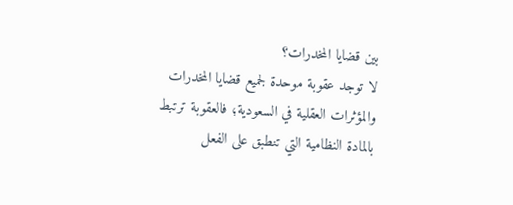بين قضايا المخدرات؟
لا توجد عقوبة موحدة لجميع قضايا المخدرات والمؤثرات العقلية في السعودية؛ فالعقوبة ترتبط بالمادة النظامية التي تنطبق على الفعل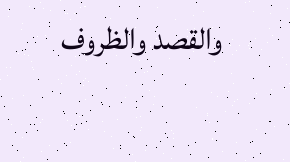والقصد والظروف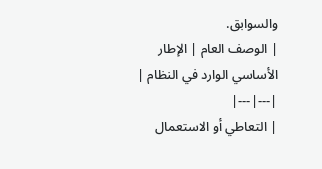والسوابق.
| الوصف العام | الإطار الأساسي الوارد في النظام |
|---|---|
| التعاطي أو الاستعمال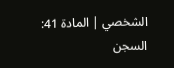الشخصي | المادة 41: السجن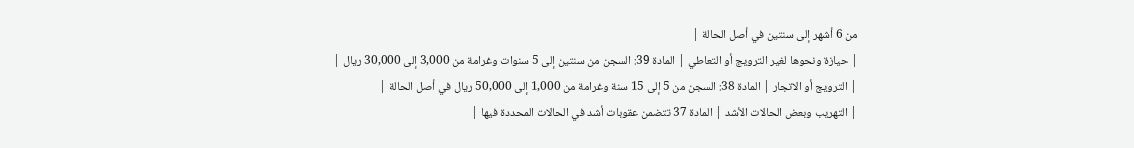من 6 أشهر إلى سنتين في أصل الحالة |
| حيازة ونحوها لغير الترويج أو التعاطي | المادة 39: السجن من سنتين إلى 5 سنوات وغرامة من 3,000 إلى 30,000 ريال |
| الترويج أو الاتجار | المادة 38: السجن من 5 إلى 15 سنة وغرامة من 1,000 إلى 50,000 ريال في أصل الحالة |
| التهريب وبعض الحالات الأشد | المادة 37 تتضمن عقوبات أشد في الحالات المحددة فيها |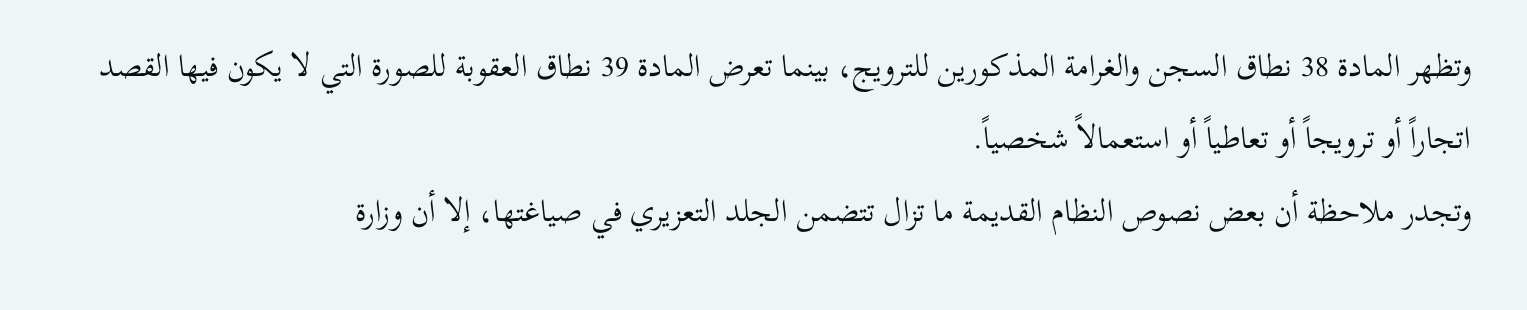وتظهر المادة 38 نطاق السجن والغرامة المذكورين للترويج، بينما تعرض المادة 39 نطاق العقوبة للصورة التي لا يكون فيها القصد اتجاراً أو ترويجاً أو تعاطياً أو استعمالاً شخصياً.
وتجدر ملاحظة أن بعض نصوص النظام القديمة ما تزال تتضمن الجلد التعزيري في صياغتها، إلا أن وزارة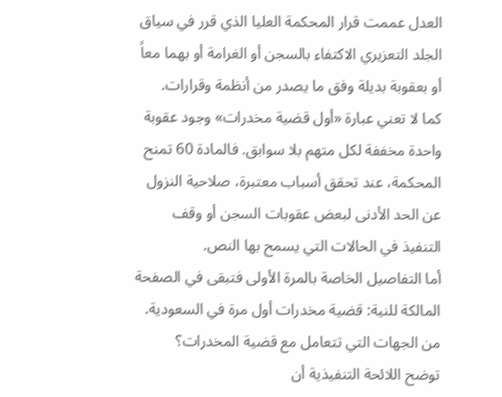العدل عممت قرار المحكمة العليا الذي قرر في سياق الجلد التعزيري الاكتفاء بالسجن أو الغرامة أو بهما معاً أو بعقوبة بديلة وفق ما يصدر من أنظمة وقرارات.
كما لا تعني عبارة «أول قضية مخدرات» وجود عقوبة واحدة مخففة لكل متهم بلا سوابق. فالمادة 60 تمنح المحكمة، عند تحقق أسباب معتبرة، صلاحية النزول عن الحد الأدنى لبعض عقوبات السجن أو وقف التنفيذ في الحالات التي يسمح بها النص.
أما التفاصيل الخاصة بالمرة الأولى فتبقى في الصفحة المالكة للنية: قضية مخدرات أول مرة في السعودية.
من الجهات التي تتعامل مع قضية المخدرات؟
توضح اللائحة التنفيذية أن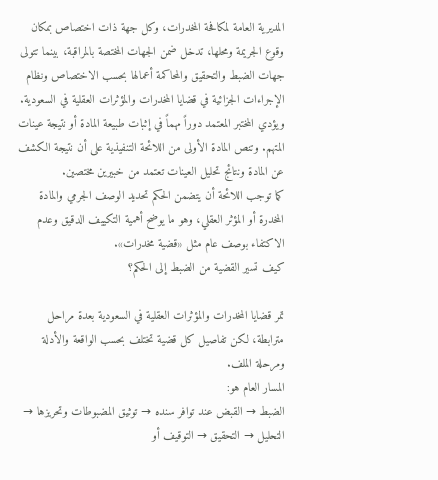المديرية العامة لمكافحة المخدرات، وكل جهة ذات اختصاص بمكان وقوع الجريمة ومحلها، تدخل ضمن الجهات المختصة بالمراقبة، بينما تتولى جهات الضبط والتحقيق والمحاكمة أعمالها بحسب الاختصاص ونظام الإجراءات الجزائية في قضايا المخدرات والمؤثرات العقلية في السعودية.
ويؤدي المختبر المعتمد دوراً مهماً في إثبات طبيعة المادة أو نتيجة عينات المتهم. وتنص المادة الأولى من اللائحة التنفيذية على أن نتيجة الكشف عن المادة ونتائج تحليل العينات تعتمد من خبيرين مختصين.
كما توجب اللائحة أن يتضمن الحكم تحديد الوصف الجرمي والمادة المخدرة أو المؤثر العقلي، وهو ما يوضح أهمية التكييف الدقيق وعدم الاكتفاء بوصف عام مثل «قضية مخدرات».
كيف تسير القضية من الضبط إلى الحكم؟

تمر قضايا المخدرات والمؤثرات العقلية في السعودية بعدة مراحل مترابطة، لكن تفاصيل كل قضية تختلف بحسب الواقعة والأدلة ومرحلة الملف.
المسار العام هو:
الضبط → القبض عند توافر سنده → توثيق المضبوطات وتحريزها → التحليل → التحقيق → التوقيف أو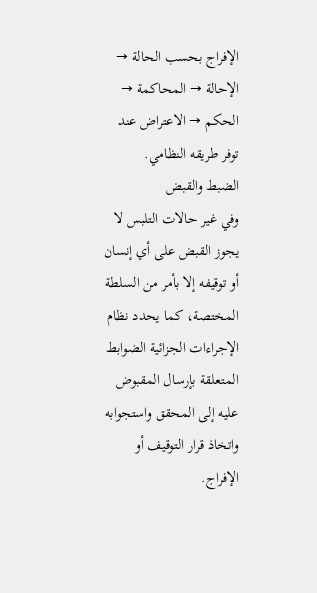الإفراج بحسب الحالة → الإحالة → المحاكمة → الحكم → الاعتراض عند توفر طريقه النظامي.
الضبط والقبض
وفي غير حالات التلبس لا يجوز القبض على أي إنسان أو توقيفه إلا بأمر من السلطة المختصة، كما يحدد نظام الإجراءات الجزائية الضوابط المتعلقة بإرسال المقبوض عليه إلى المحقق واستجوابه واتخاذ قرار التوقيف أو الإفراج.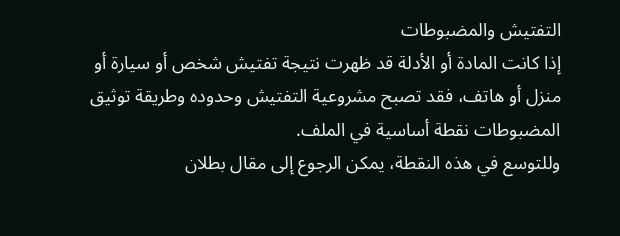التفتيش والمضبوطات
إذا كانت المادة أو الأدلة قد ظهرت نتيجة تفتيش شخص أو سيارة أو منزل أو هاتف، فقد تصبح مشروعية التفتيش وحدوده وطريقة توثيق المضبوطات نقطة أساسية في الملف.
وللتوسع في هذه النقطة، يمكن الرجوع إلى مقال بطلان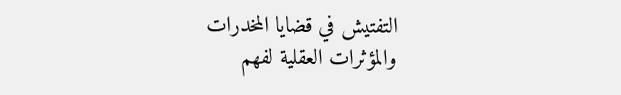التفتيش في قضايا المخدرات والمؤثرات العقلية لفهم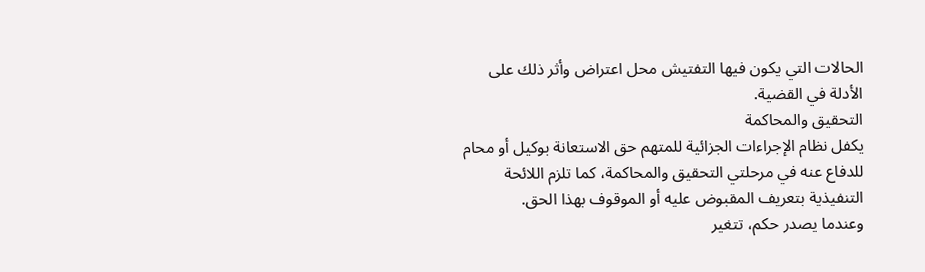الحالات التي يكون فيها التفتيش محل اعتراض وأثر ذلك على الأدلة في القضية.
التحقيق والمحاكمة
يكفل نظام الإجراءات الجزائية للمتهم حق الاستعانة بوكيل أو محام للدفاع عنه في مرحلتي التحقيق والمحاكمة، كما تلزم اللائحة التنفيذية بتعريف المقبوض عليه أو الموقوف بهذا الحق.
وعندما يصدر حكم، تتغير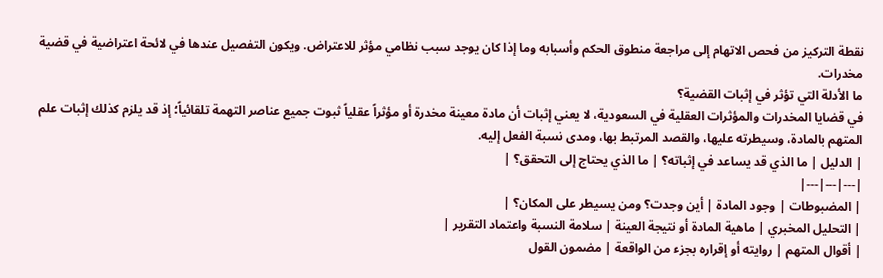نقطة التركيز من فحص الاتهام إلى مراجعة منطوق الحكم وأسبابه وما إذا كان يوجد سبب نظامي مؤثر للاعتراض. ويكون التفصيل عندها في لائحة اعتراضية في قضية مخدرات.
ما الأدلة التي تؤثر في إثبات القضية؟
في قضايا المخدرات والمؤثرات العقلية في السعودية، لا يعني إثبات أن مادة معينة مخدرة أو مؤثراً عقلياً ثبوت جميع عناصر التهمة تلقائياً؛ إذ قد يلزم كذلك إثبات علم المتهم بالمادة، وسيطرته عليها، والقصد المرتبط بها، ومدى نسبة الفعل إليه.
| الدليل | ما الذي قد يساعد في إثباته؟ | ما الذي يحتاج إلى التحقق؟ |
|---|---|---|
| المضبوطات | وجود المادة | أين وجدت؟ ومن يسيطر على المكان؟ |
| التحليل المخبري | ماهية المادة أو نتيجة العينة | سلامة النسبة واعتماد التقرير |
| أقوال المتهم | روايته أو إقراره بجزء من الواقعة | مضمون القول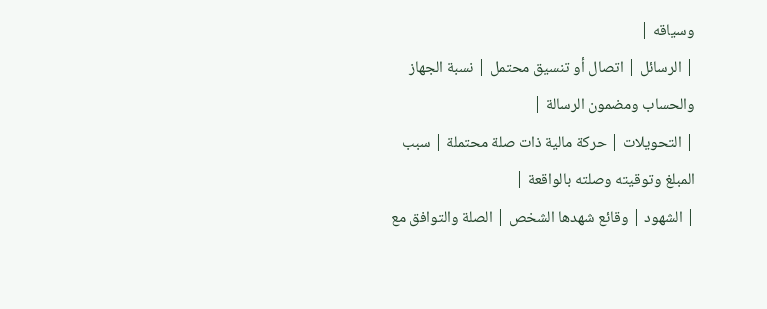وسياقه |
| الرسائل | اتصال أو تنسيق محتمل | نسبة الجهاز والحساب ومضمون الرسالة |
| التحويلات | حركة مالية ذات صلة محتملة | سبب المبلغ وتوقيته وصلته بالواقعة |
| الشهود | وقائع شهدها الشخص | الصلة والتوافق مع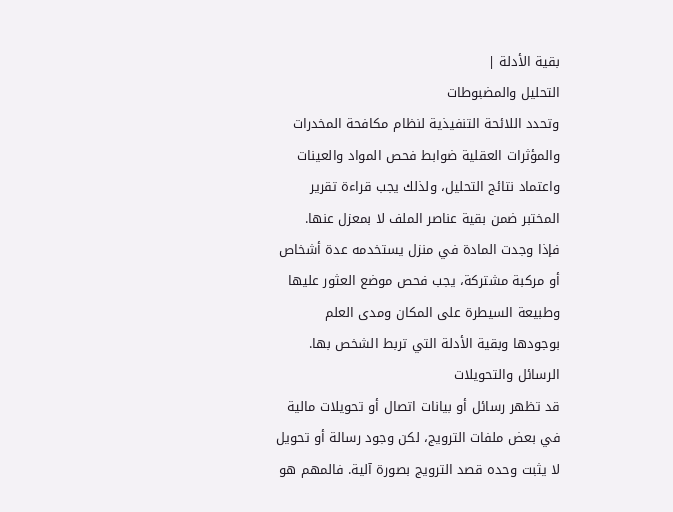بقية الأدلة |
التحليل والمضبوطات
وتحدد اللائحة التنفيذية لنظام مكافحة المخدرات والمؤثرات العقلية ضوابط فحص المواد والعينات واعتماد نتائج التحليل، ولذلك يجب قراءة تقرير المختبر ضمن بقية عناصر الملف لا بمعزل عنها.
فإذا وجدت المادة في منزل يستخدمه عدة أشخاص أو مركبة مشتركة، يجب فحص موضع العثور عليها وطبيعة السيطرة على المكان ومدى العلم بوجودها وبقية الأدلة التي تربط الشخص بها.
الرسائل والتحويلات
قد تظهر رسائل أو بيانات اتصال أو تحويلات مالية في بعض ملفات الترويج، لكن وجود رسالة أو تحويل لا يثبت وحده قصد الترويج بصورة آلية. فالمهم هو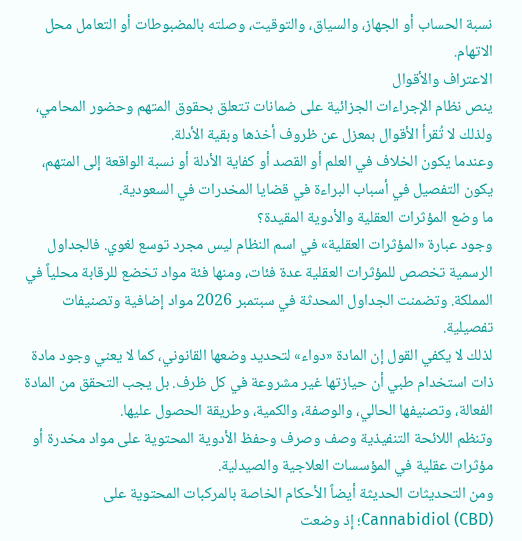نسبة الحساب أو الجهاز، والسياق، والتوقيت، وصلته بالمضبوطات أو التعامل محل الاتهام.
الاعتراف والأقوال
ينص نظام الإجراءات الجزائية على ضمانات تتعلق بحقوق المتهم وحضور المحامي، ولذلك لا تُقرأ الأقوال بمعزل عن ظروف أخذها وبقية الأدلة.
وعندما يكون الخلاف في العلم أو القصد أو كفاية الأدلة أو نسبة الواقعة إلى المتهم، يكون التفصيل في أسباب البراءة في قضايا المخدرات في السعودية.
ما وضع المؤثرات العقلية والأدوية المقيدة؟
وجود عبارة «المؤثرات العقلية» في اسم النظام ليس مجرد توسع لغوي. فالجداول الرسمية تخصص للمؤثرات العقلية عدة فئات، ومنها فئة مواد تخضع للرقابة محلياً في المملكة. وتضمنت الجداول المحدثة في سبتمبر 2026 مواد إضافية وتصنيفات تفصيلية.
لذلك لا يكفي القول إن المادة «دواء» لتحديد وضعها القانوني، كما لا يعني وجود مادة ذات استخدام طبي أن حيازتها غير مشروعة في كل ظرف. بل يجب التحقق من المادة الفعالة، وتصنيفها الحالي، والوصفة، والكمية، وطريقة الحصول عليها.
وتنظم اللائحة التنفيذية وصف وصرف وحفظ الأدوية المحتوية على مواد مخدرة أو مؤثرات عقلية في المؤسسات العلاجية والصيدلية.
ومن التحديثات الحديثة أيضاً الأحكام الخاصة بالمركبات المحتوية على Cannabidiol (CBD)؛ إذ وضعت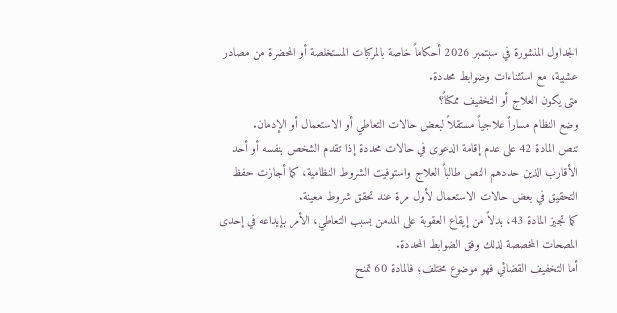الجداول المنشورة في سبتمبر 2026 أحكاماً خاصة بالمركبات المستخلصة أو المحضرة من مصادر عشبية، مع استثناءات وضوابط محددة.
متى يكون العلاج أو التخفيف ممكناً؟
وضع النظام مساراً علاجياً مستقلاً لبعض حالات التعاطي أو الاستعمال أو الإدمان.
تنص المادة 42 على عدم إقامة الدعوى في حالات محددة إذا تقدم الشخص بنفسه أو أحد الأقارب الذين حددهم النص طالباً العلاج واستوفيت الشروط النظامية، كما أجازت حفظ التحقيق في بعض حالات الاستعمال لأول مرة عند تحقق شروط معينة.
كما تجيز المادة 43، بدلاً من إيقاع العقوبة على المدمن بسبب التعاطي، الأمر بإيداعه في إحدى المصحات المخصصة لذلك وفق الضوابط المحددة.
أما التخفيف القضائي فهو موضوع مختلف؛ فالمادة 60 تمنح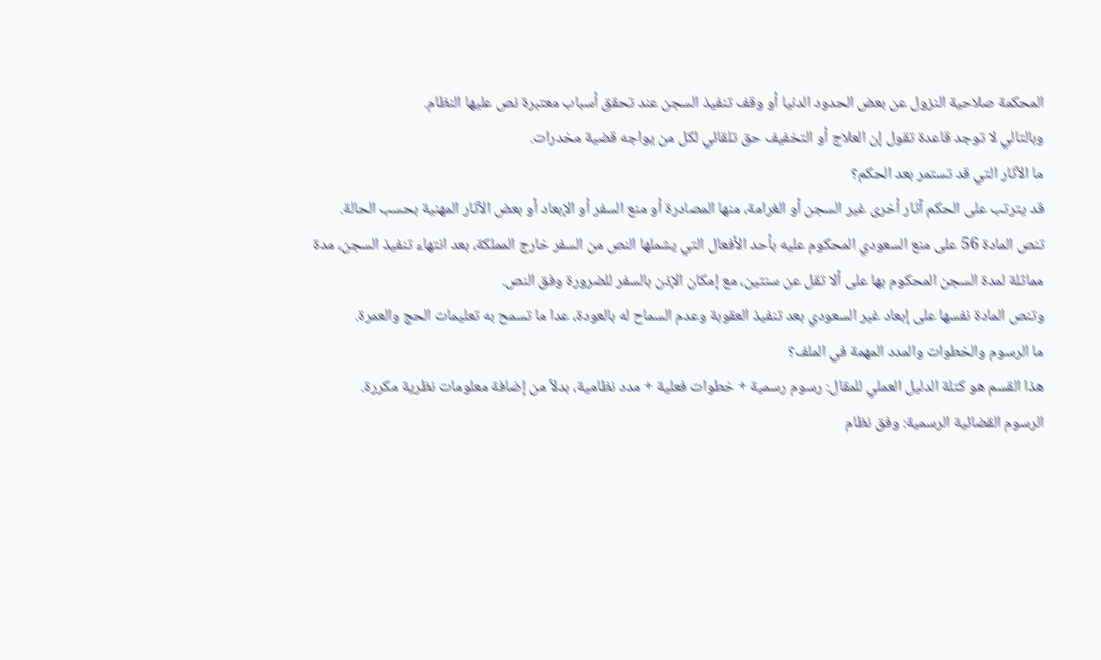المحكمة صلاحية النزول عن بعض الحدود الدنيا أو وقف تنفيذ السجن عند تحقق أسباب معتبرة نص عليها النظام.
وبالتالي لا توجد قاعدة تقول إن العلاج أو التخفيف حق تلقائي لكل من يواجه قضية مخدرات.
ما الآثار التي قد تستمر بعد الحكم؟
قد يترتب على الحكم آثار أخرى غير السجن أو الغرامة، منها المصادرة أو منع السفر أو الإبعاد أو بعض الآثار المهنية بحسب الحالة.
تنص المادة 56 على منع السعودي المحكوم عليه بأحد الأفعال التي يشملها النص من السفر خارج المملكة، بعد انتهاء تنفيذ السجن، مدة مماثلة لمدة السجن المحكوم بها على ألا تقل عن سنتين، مع إمكان الإذن بالسفر للضرورة وفق النص.
وتنص المادة نفسها على إبعاد غير السعودي بعد تنفيذ العقوبة وعدم السماح له بالعودة، عدا ما تسمح به تعليمات الحج والعمرة.
ما الرسوم والخطوات والمدد المهمة في الملف؟
هذا القسم هو كتلة الدليل العملي للمقال: رسوم رسمية + خطوات فعلية + مدد نظامية، بدلاً من إضافة معلومات نظرية مكررة.
الرسوم القضائية الرسمية: وفق نظام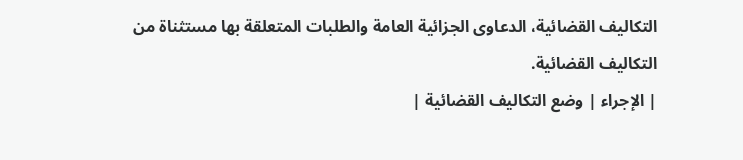التكاليف القضائية، الدعاوى الجزائية العامة والطلبات المتعلقة بها مستثناة من التكاليف القضائية.
| الإجراء | وضع التكاليف القضائية |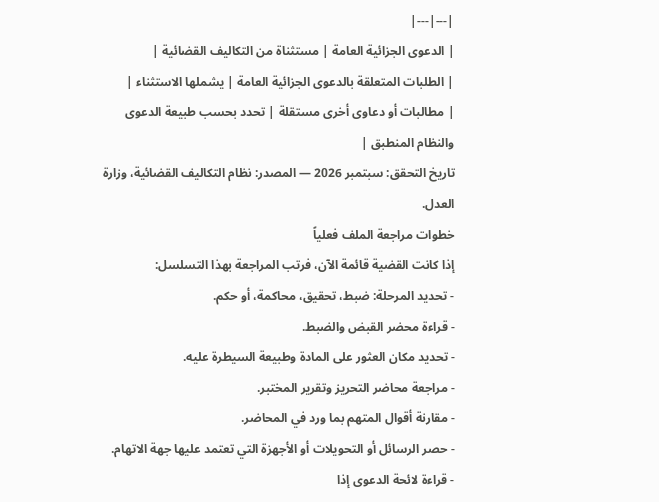|---|---|
| الدعوى الجزائية العامة | مستثناة من التكاليف القضائية |
| الطلبات المتعلقة بالدعوى الجزائية العامة | يشملها الاستثناء |
| مطالبات أو دعاوى أخرى مستقلة | تحدد بحسب طبيعة الدعوى والنظام المنطبق |
تاريخ التحقق: سبتمبر 2026 — المصدر: نظام التكاليف القضائية، وزارة العدل.
خطوات مراجعة الملف فعلياً
إذا كانت القضية قائمة الآن، فرتب المراجعة بهذا التسلسل:
- تحديد المرحلة: ضبط، تحقيق، محاكمة، أو حكم.
- قراءة محضر القبض والضبط.
- تحديد مكان العثور على المادة وطبيعة السيطرة عليه.
- مراجعة محاضر التحريز وتقرير المختبر.
- مقارنة أقوال المتهم بما ورد في المحاضر.
- حصر الرسائل أو التحويلات أو الأجهزة التي تعتمد عليها جهة الاتهام.
- قراءة لائحة الدعوى إذا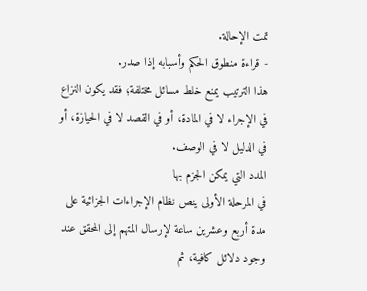تمت الإحالة.
- قراءة منطوق الحكم وأسبابه إذا صدر.
هذا الترتيب يمنع خلط مسائل مختلفة؛ فقد يكون النزاع في الإجراء لا في المادة، أو في القصد لا في الحيازة، أو في الدليل لا في الوصف.
المدد التي يمكن الجزم بها
في المرحلة الأولى ينص نظام الإجراءات الجزائية على مدة أربع وعشرين ساعة لإرسال المتهم إلى المحقق عند وجود دلائل كافية، ثم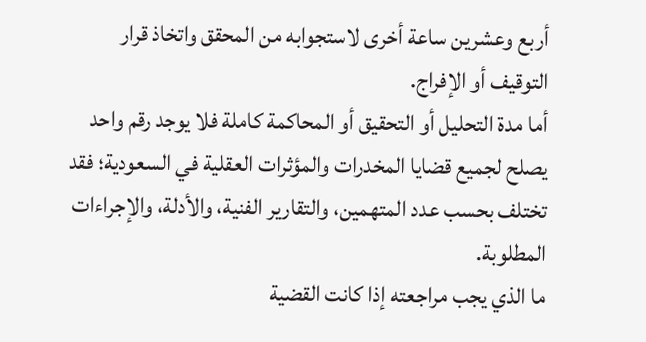أربع وعشرين ساعة أخرى لاستجوابه من المحقق واتخاذ قرار التوقيف أو الإفراج.
أما مدة التحليل أو التحقيق أو المحاكمة كاملة فلا يوجد رقم واحد يصلح لجميع قضايا المخدرات والمؤثرات العقلية في السعودية؛ فقد تختلف بحسب عدد المتهمين، والتقارير الفنية، والأدلة، والإجراءات المطلوبة.
ما الذي يجب مراجعته إذا كانت القضية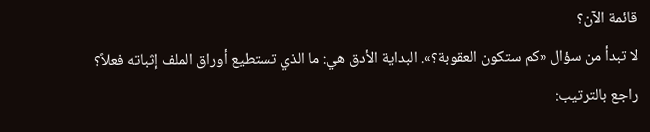قائمة الآن؟
لا تبدأ من سؤال «كم ستكون العقوبة؟». البداية الأدق هي: ما الذي تستطيع أوراق الملف إثباته فعلاً؟
راجع بالترتيب: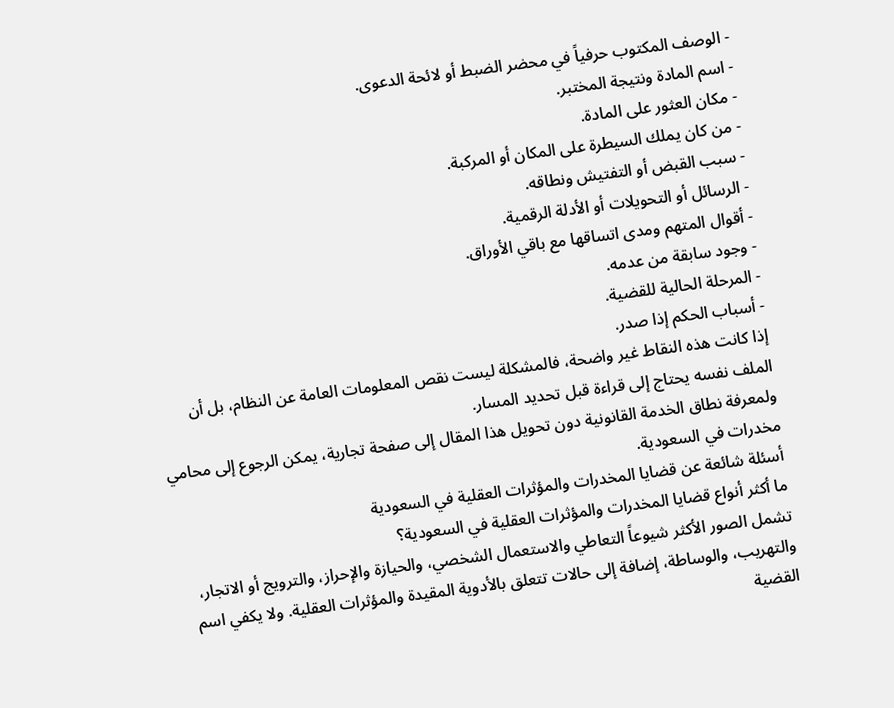- الوصف المكتوب حرفياً في محضر الضبط أو لائحة الدعوى.
- اسم المادة ونتيجة المختبر.
- مكان العثور على المادة.
- من كان يملك السيطرة على المكان أو المركبة.
- سبب القبض أو التفتيش ونطاقه.
- الرسائل أو التحويلات أو الأدلة الرقمية.
- أقوال المتهم ومدى اتساقها مع باقي الأوراق.
- وجود سابقة من عدمه.
- المرحلة الحالية للقضية.
- أسباب الحكم إذا صدر.
إذا كانت هذه النقاط غير واضحة، فالمشكلة ليست نقص المعلومات العامة عن النظام، بل أن الملف نفسه يحتاج إلى قراءة قبل تحديد المسار.
ولمعرفة نطاق الخدمة القانونية دون تحويل هذا المقال إلى صفحة تجارية، يمكن الرجوع إلى محامي مخدرات في السعودية.
أسئلة شائعة عن قضايا المخدرات والمؤثرات العقلية في السعودية
ما أكثر أنواع قضايا المخدرات والمؤثرات العقلية في السعودية؟
تشمل الصور الأكثر شيوعاً التعاطي والاستعمال الشخصي، والحيازة والإحراز، والترويج أو الاتجار، والتهريب، والوساطة، إضافة إلى حالات تتعلق بالأدوية المقيدة والمؤثرات العقلية. ولا يكفي اسم القضية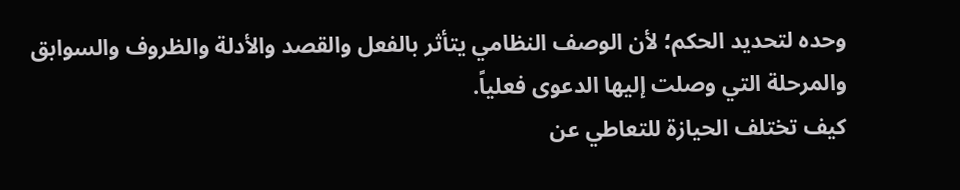وحده لتحديد الحكم؛ لأن الوصف النظامي يتأثر بالفعل والقصد والأدلة والظروف والسوابق والمرحلة التي وصلت إليها الدعوى فعلياً.
كيف تختلف الحيازة للتعاطي عن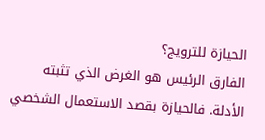الحيازة للترويج؟
الفارق الرئيس هو الغرض الذي تثبته الأدلة. فالحيازة بقصد الاستعمال الشخصي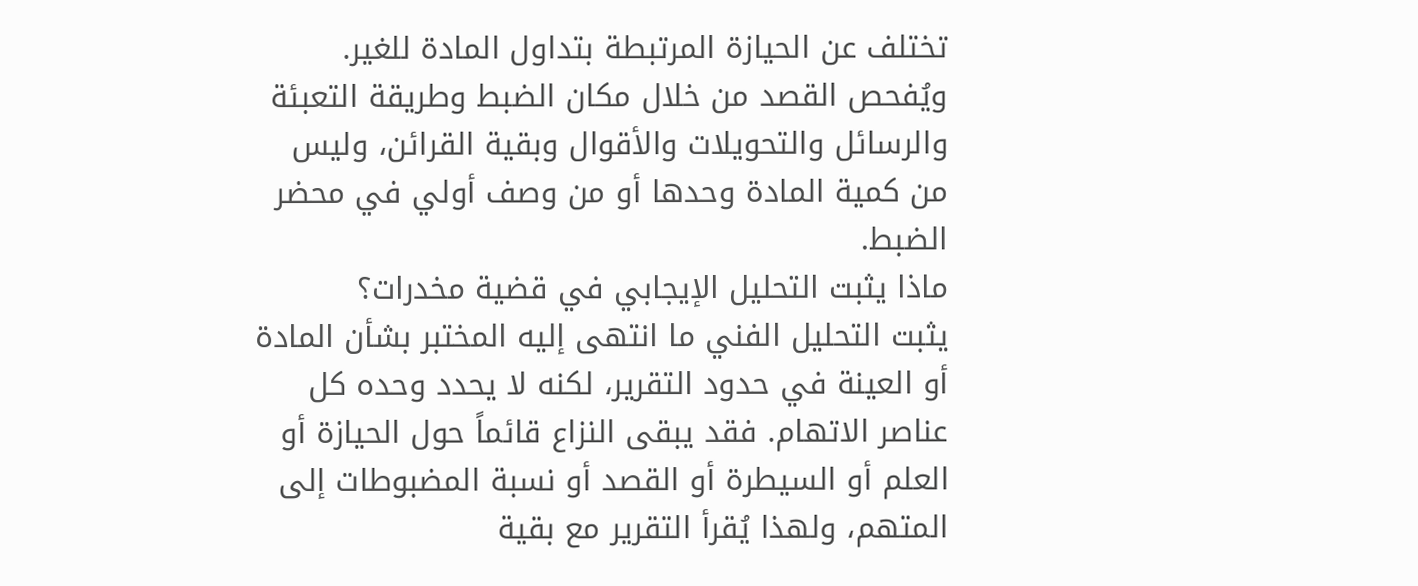تختلف عن الحيازة المرتبطة بتداول المادة للغير. ويُفحص القصد من خلال مكان الضبط وطريقة التعبئة والرسائل والتحويلات والأقوال وبقية القرائن، وليس من كمية المادة وحدها أو من وصف أولي في محضر الضبط.
ماذا يثبت التحليل الإيجابي في قضية مخدرات؟
يثبت التحليل الفني ما انتهى إليه المختبر بشأن المادة أو العينة في حدود التقرير، لكنه لا يحدد وحده كل عناصر الاتهام. فقد يبقى النزاع قائماً حول الحيازة أو العلم أو السيطرة أو القصد أو نسبة المضبوطات إلى المتهم، ولهذا يُقرأ التقرير مع بقية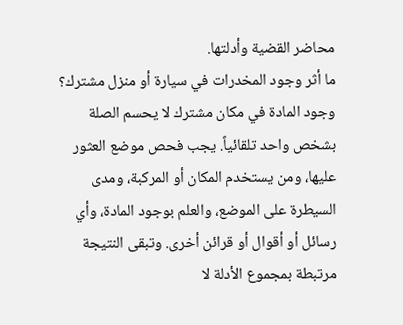محاضر القضية وأدلتها.
ما أثر وجود المخدرات في سيارة أو منزل مشترك؟
وجود المادة في مكان مشترك لا يحسم الصلة بشخص واحد تلقائياً. يجب فحص موضع العثور عليها، ومن يستخدم المكان أو المركبة، ومدى السيطرة على الموضع، والعلم بوجود المادة، وأي رسائل أو أقوال أو قرائن أخرى. وتبقى النتيجة مرتبطة بمجموع الأدلة لا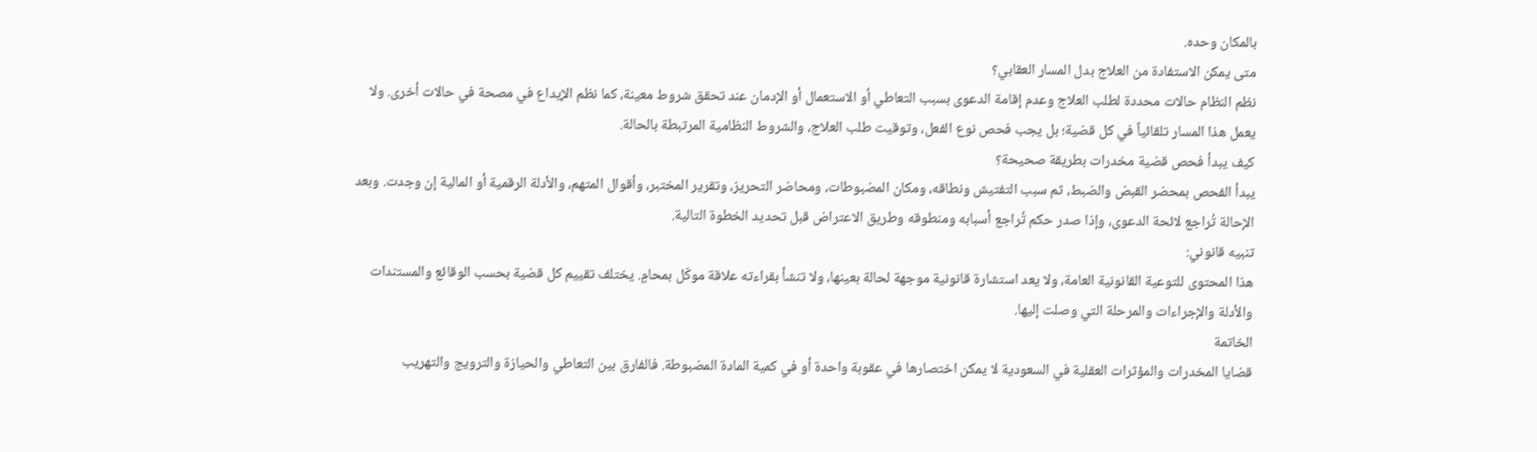بالمكان وحده.
متى يمكن الاستفادة من العلاج بدل المسار العقابي؟
نظم النظام حالات محددة لطلب العلاج وعدم إقامة الدعوى بسبب التعاطي أو الاستعمال أو الإدمان عند تحقق شروط معينة، كما نظم الإيداع في مصحة في حالات أخرى. ولا يعمل هذا المسار تلقائياً في كل قضية؛ بل يجب فحص نوع الفعل، وتوقيت طلب العلاج، والشروط النظامية المرتبطة بالحالة.
كيف يبدأ فحص قضية مخدرات بطريقة صحيحة؟
يبدأ الفحص بمحضر القبض والضبط، ثم سبب التفتيش ونطاقه، ومكان المضبوطات، ومحاضر التحريز، وتقرير المختبر، وأقوال المتهم، والأدلة الرقمية أو المالية إن وجدت. وبعد الإحالة تُراجع لائحة الدعوى، وإذا صدر حكم تُراجع أسبابه ومنطوقه وطريق الاعتراض قبل تحديد الخطوة التالية.
تنبيه قانوني:
هذا المحتوى للتوعية القانونية العامة، ولا يعد استشارة قانونية موجهة لحالة بعينها، ولا تنشأ بقراءته علاقة موكّل بمحامٍ. يختلف تقييم كل قضية بحسب الوقائع والمستندات والأدلة والإجراءات والمرحلة التي وصلت إليها.
الخاتمة
قضايا المخدرات والمؤثرات العقلية في السعودية لا يمكن اختصارها في عقوبة واحدة أو في كمية المادة المضبوطة. فالفارق بين التعاطي والحيازة والترويج والتهريب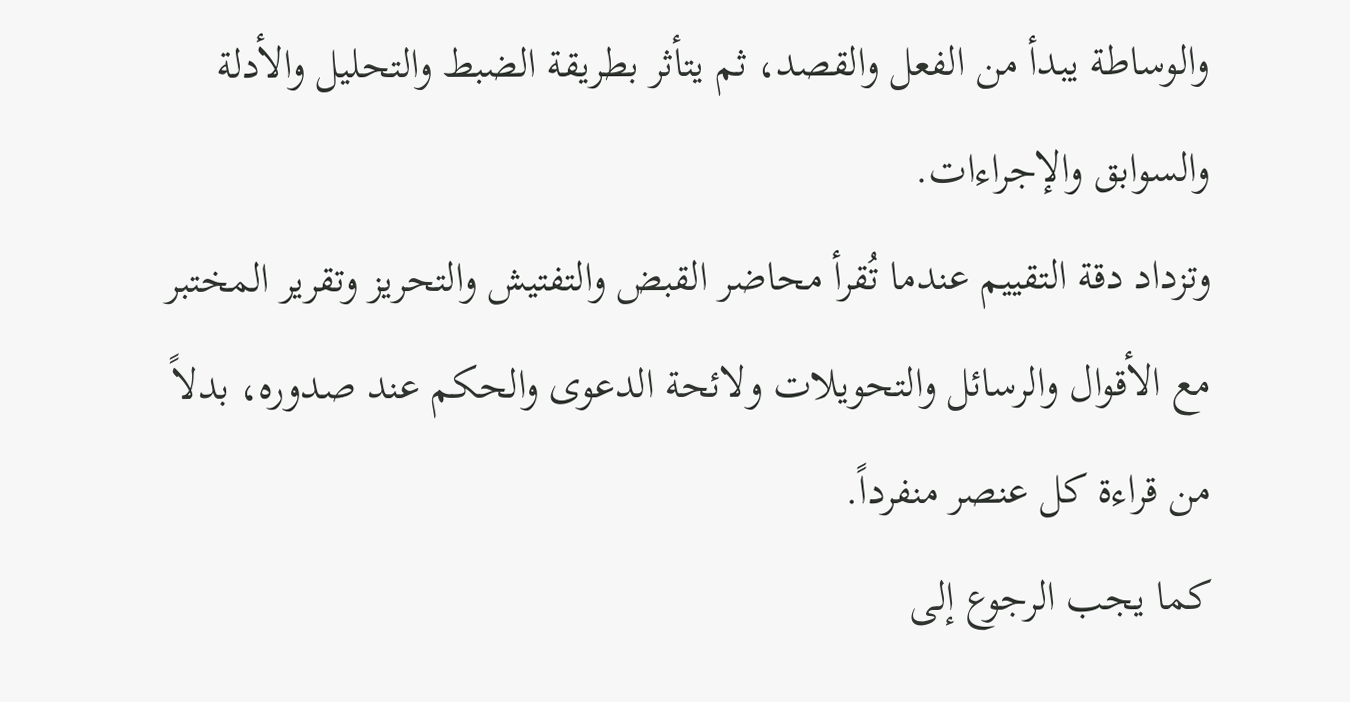والوساطة يبدأ من الفعل والقصد، ثم يتأثر بطريقة الضبط والتحليل والأدلة والسوابق والإجراءات.
وتزداد دقة التقييم عندما تُقرأ محاضر القبض والتفتيش والتحريز وتقرير المختبر مع الأقوال والرسائل والتحويلات ولائحة الدعوى والحكم عند صدوره، بدلاً من قراءة كل عنصر منفرداً.
كما يجب الرجوع إلى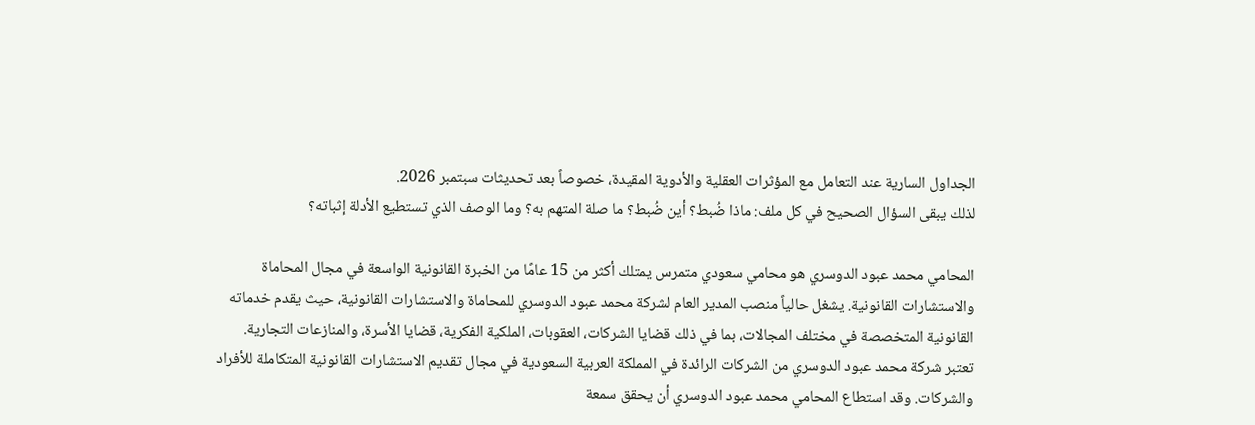الجداول السارية عند التعامل مع المؤثرات العقلية والأدوية المقيدة، خصوصاً بعد تحديثات سبتمبر 2026.
لذلك يبقى السؤال الصحيح في كل ملف: ماذا ضُبط؟ أين ضُبط؟ ما صلة المتهم به؟ وما الوصف الذي تستطيع الأدلة إثباته؟

المحامي محمد عبود الدوسري هو محامي سعودي متمرس يمتلك أكثر من 15 عامًا من الخبرة القانونية الواسعة في مجال المحاماة والاستشارات القانونية. يشغل حالياً منصب المدير العام لشركة محمد عبود الدوسري للمحاماة والاستشارات القانونية، حيث يقدم خدماته القانونية المتخصصة في مختلف المجالات، بما في ذلك قضايا الشركات، العقوبات، الملكية الفكرية، قضايا الأسرة، والمنازعات التجارية.
تعتبر شركة محمد عبود الدوسري من الشركات الرائدة في المملكة العربية السعودية في مجال تقديم الاستشارات القانونية المتكاملة للأفراد والشركات. وقد استطاع المحامي محمد عبود الدوسري أن يحقق سمعة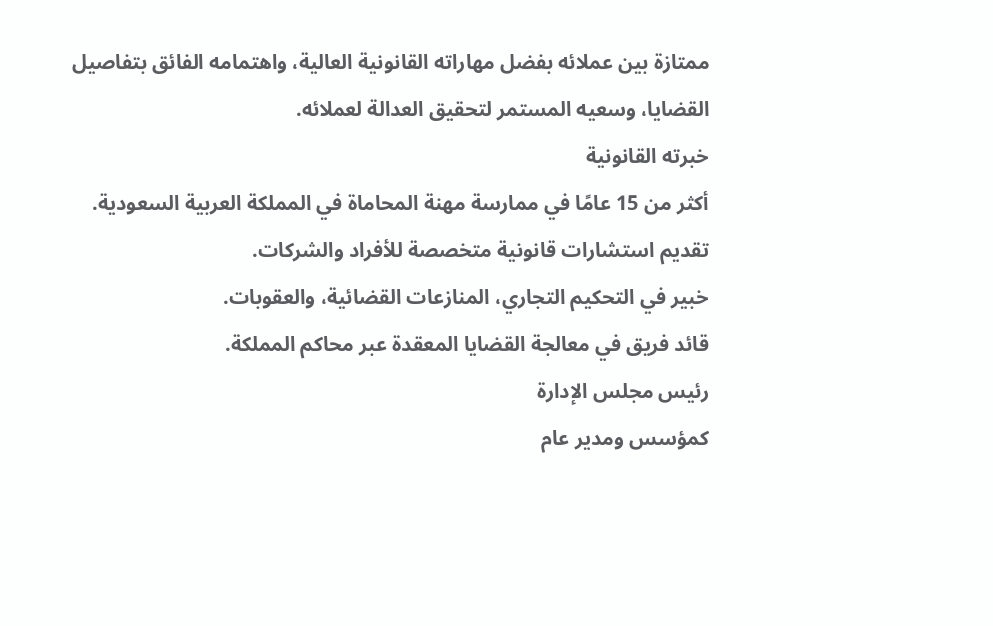ممتازة بين عملائه بفضل مهاراته القانونية العالية، واهتمامه الفائق بتفاصيل القضايا، وسعيه المستمر لتحقيق العدالة لعملائه.
خبرته القانونية
أكثر من 15 عامًا في ممارسة مهنة المحاماة في المملكة العربية السعودية.
تقديم استشارات قانونية متخصصة للأفراد والشركات.
خبير في التحكيم التجاري، المنازعات القضائية، والعقوبات.
قائد فريق في معالجة القضايا المعقدة عبر محاكم المملكة.
رئيس مجلس الإدارة
كمؤسس ومدير عام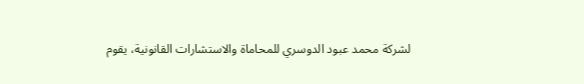لشركة محمد عبود الدوسري للمحاماة والاستشارات القانونية، يقوم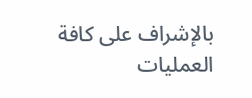بالإشراف على كافة العمليات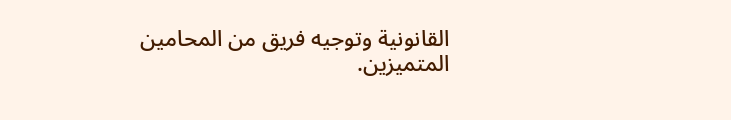القانونية وتوجيه فريق من المحامين المتميزين.